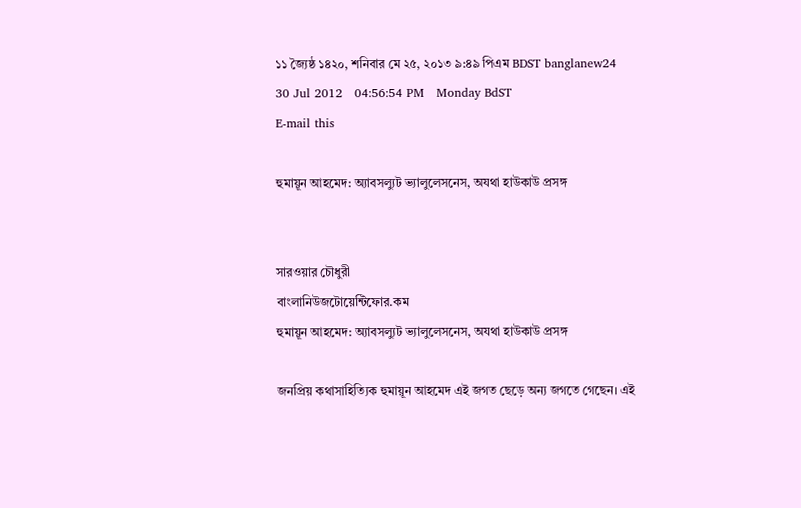১১ জ্যৈষ্ঠ ১৪২০, শনিবার মে ২৫, ২০১৩ ৯:৪৯ পিএম BDST banglanew24
30 Jul 2012   04:56:54 PM   Monday BdST
E-mail this

হুমায়ূন আহমেদ: অ্যাবসল্যুট ভ্যালুলেসনেস, অযথা হাউকাউ প্রসঙ্গ


সারওয়ার চৌধুরী
বাংলানিউজটোয়েন্টিফোর.কম
হুমায়ূন আহমেদ: অ্যাবসল্যুট ভ্যালুলেসনেস, অযথা হাউকাউ প্রসঙ্গ

জনপ্রিয় কথাসাহিত্যিক হুমায়ূন আহমেদ এই জগত ছেড়ে অন্য জগতে গেছেন। এই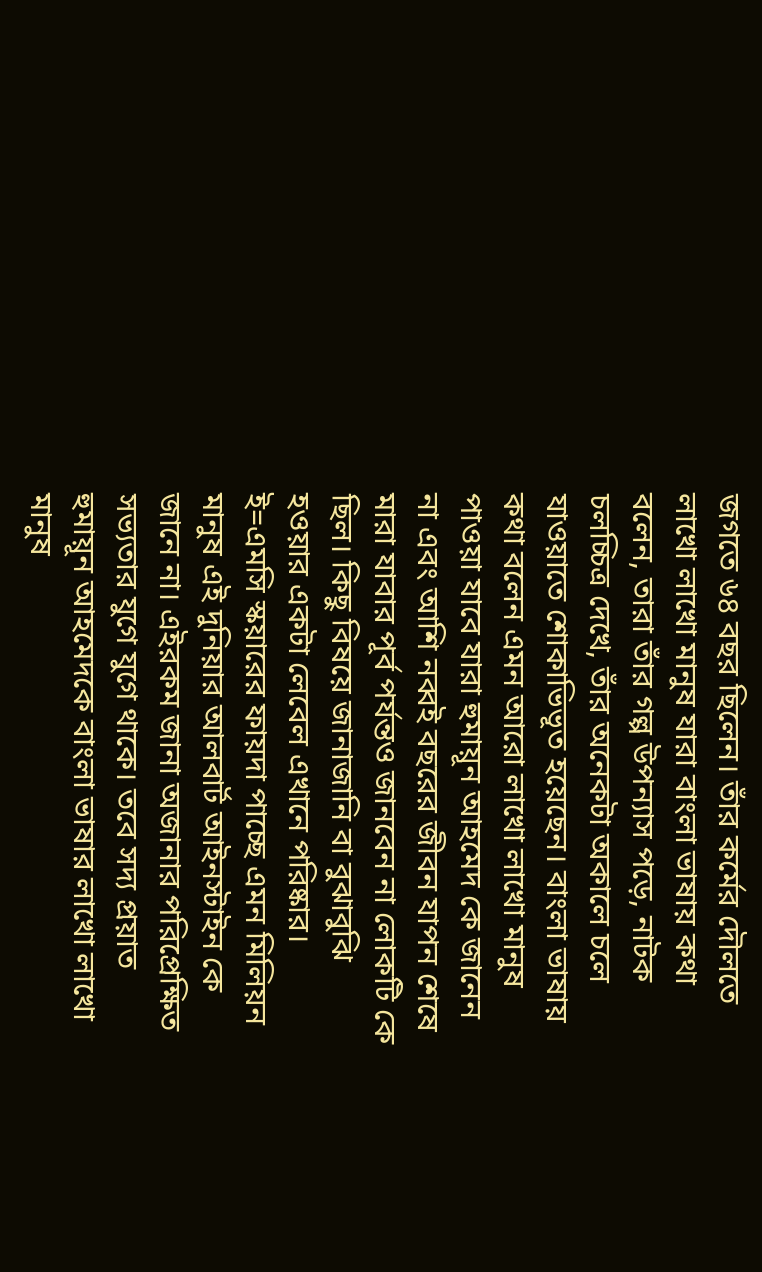জগতে ৬৪ বছর ছিলেন। তাঁর কর্মের দৌলতে লাখো লাখো মানুষ যারা বাংলা ভাষায় কথা বলেন, তারা তাঁর গল্প উপন্যাস পড়ে, নাটক চলচ্চিত্র দেখে, তাঁর অনেকটা অকালে চলে যাওয়াতে শোকাভিভূত হয়েছেন। বাংলা ভাষায় কথা বলেন এমন আরো লাখো লাখো মানুষ পাওয়া যাবে যারা হুমায়ূন আহমেদ কে জানেন না এবং আশি নব্বই বছরের জীবন যাপন শেষে মারা যাবার পূর্ব পর্যন্তও জানবেন না লোকটি কে ছিল। কিছু বিষয়ে জানাজানি বা বুঝাবুঝি হওয়ার একটা লেবেল এখানে পরিষ্কার। ই=এমসি স্কয়ারের ফায়দা পাচ্ছে এমন মিলিয়ন মানুষ এই দুনিয়ার আলবার্ট আইনস্টাইন কে জানে না। এইরকম জানা অজানার পরিপ্রেক্ষিত সভ্যতার যুগে যুগে থাকে। তবে সদ্য প্রয়াত হুমায়ূন আহমেদকে বাংলা ভাষার লাখো লাখো মানুষ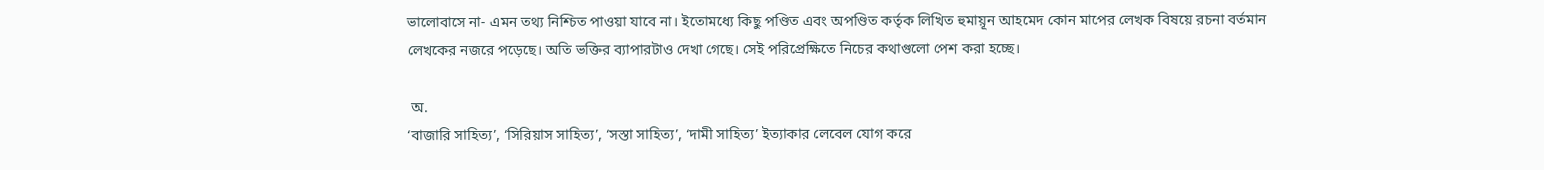ভালোবাসে না- এমন তথ্য নিশ্চিত পাওয়া যাবে না। ইতোমধ্যে কিছু পণ্ডিত এবং অপণ্ডিত কর্তৃক লিখিত হুমায়ূন আহমেদ কোন মাপের লেখক বিষয়ে রচনা বর্তমান লেখকের নজরে পড়েছে। অতি ভক্তির ব্যাপারটাও দেখা গেছে। সেই পরিপ্রেক্ষিতে নিচের কথাগুলো পেশ করা হচ্ছে।

 অ.
‘বাজারি সাহিত্য’, ‘সিরিয়াস সাহিত্য’, ‘সস্তা সাহিত্য’, ‘দামী সাহিত্য’ ইত্যাকার লেবেল যোগ করে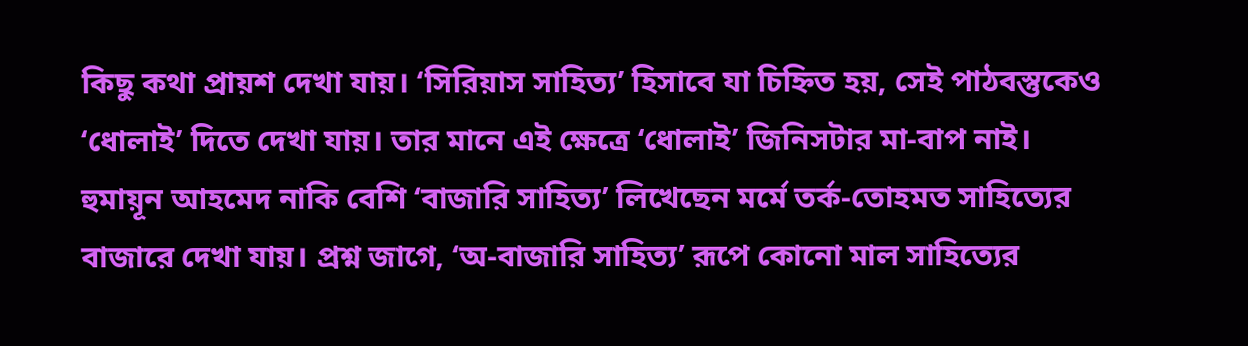কিছু কথা প্রায়শ দেখা যায়। ‘সিরিয়াস সাহিত্য’ হিসাবে যা চিহ্নিত হয়, সেই পাঠবস্তুকেও ‘ধোলাই’ দিতে দেখা যায়। তার মানে এই ক্ষেত্রে ‘ধোলাই’ জিনিসটার মা-বাপ নাই। হুমায়ূন আহমেদ নাকি বেশি ‘বাজারি সাহিত্য’ লিখেছেন মর্মে তর্ক-তোহমত সাহিত্যের বাজারে দেখা যায়। প্রশ্ন জাগে, ‘অ-বাজারি সাহিত্য’ রূপে কোনো মাল সাহিত্যের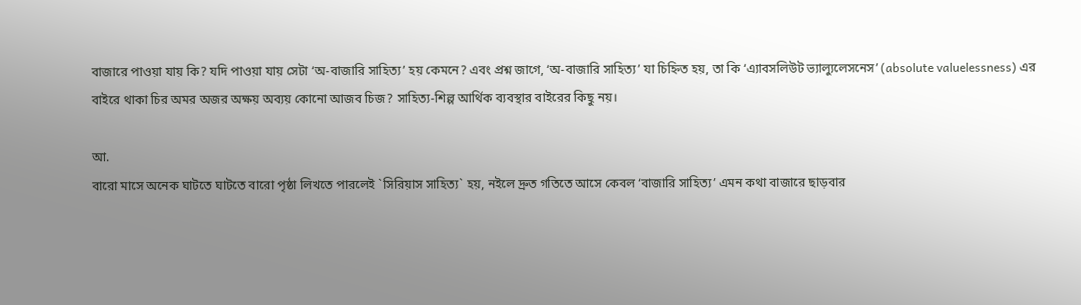বাজারে পাওয়া যায় কি? যদি পাওয়া যায় সেটা ‘অ-বাজারি সাহিত্য’ হয় কেমনে? এবং প্রশ্ন জাগে, ‘অ-বাজারি সাহিত্য’ যা চিহ্নিত হয়, তা কি ‘এ্যাবসলিউট ভ্যাল্যুলেসনেস’ (absolute valuelessness) এর বাইরে থাকা চির অমর অজর অক্ষয় অব্যয় কোনো আজব চিজ? সাহিত্য-শিল্প আর্থিক ব্যবস্থার বাইরের কিছু নয়।

আ.
বারো মাসে অনেক ঘাটতে ঘাটতে বারো পৃষ্ঠা লিখতে পারলেই `সিরিয়াস সাহিত্য` হয়, নইলে দ্রুত গতিতে আসে কেবল ‘বাজারি সাহিত্য’ এমন কথা বাজারে ছাড়বার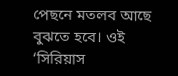পেছনে মতলব আছে বুঝতে হবে। ওই ‘সিরিয়াস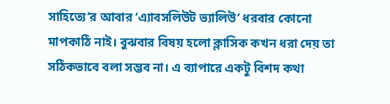সাহিত্যে’র আবার ‘এ্যাবসলিউট ভ্যালিউ’ ধরবার কোনো মাপকাঠি নাই। বুঝবার বিষয় হলো ক্লাসিক কখন ধরা দেয় তা সঠিকভাবে বলা সম্ভব না। এ ব্যাপারে একটু বিশদ কথা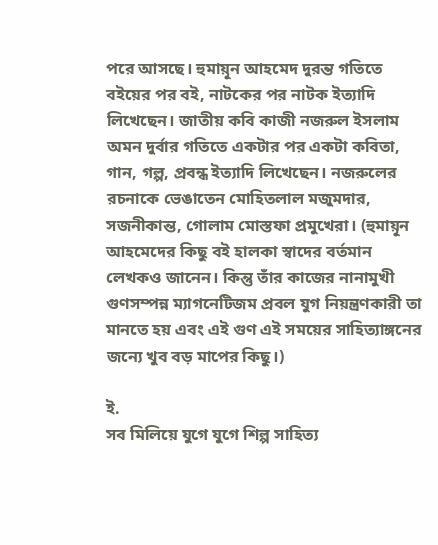পরে আসছে। হুমায়ূন আহমেদ দুরন্ত গতিতে বইয়ের পর বই, নাটকের পর নাটক ইত্যাদি লিখেছেন। জাতীয় কবি কাজী নজরুল ইসলাম অমন দুর্বার গতিতে একটার পর একটা কবিতা, গান, গল্প, প্রবন্ধ ইত্যাদি লিখেছেন। নজরুলের রচনাকে ভেঙাতেন মোহিতলাল মজুমদার, সজনীকান্ত, গোলাম মোস্তফা প্রমুখেরা। (হুমায়ূন আহমেদের কিছু বই হালকা স্বাদের বর্তমান লেখকও জানেন। কিন্তু তাঁর কাজের নানামুখী গুণসম্পন্ন ম্যাগনেটিজম প্রবল যুগ নিয়ন্ত্রণকারী তা মানতে হয় এবং এই গুণ এই সময়ের সাহিত্যাঙ্গনের জন্যে খুব বড় মাপের কিছু।)

ই.
সব মিলিয়ে যুগে যুগে শিল্প সাহিত্য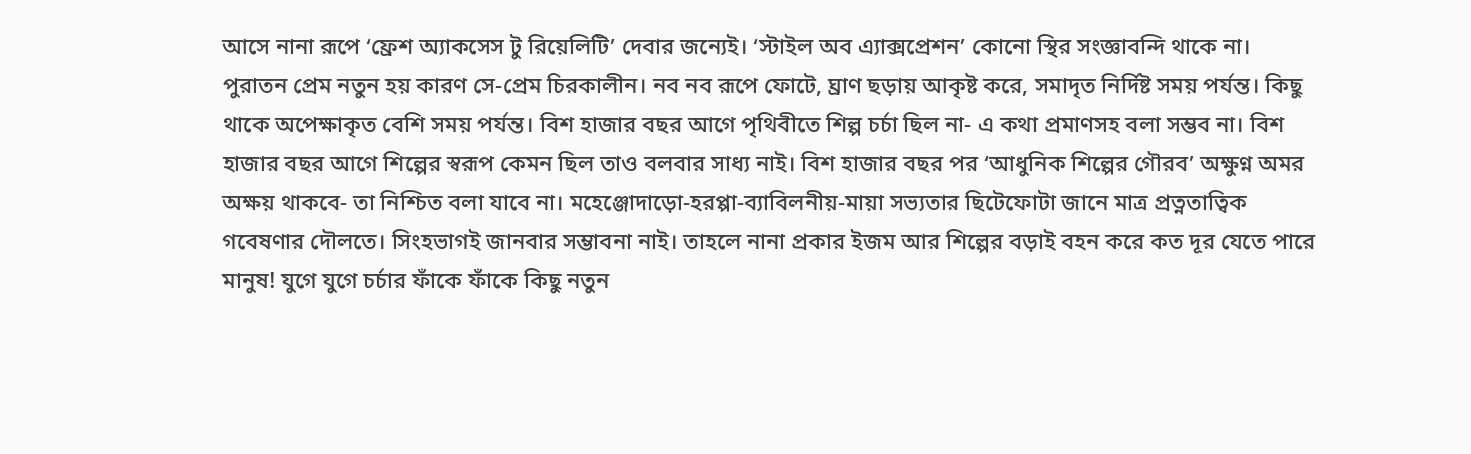আসে নানা রূপে ‘ফ্রেশ অ্যাকসেস টু রিয়েলিটি’ দেবার জন্যেই। ‘স্টাইল অব এ্যাক্সপ্রেশন’ কোনো স্থির সংজ্ঞাবন্দি থাকে না। পুরাতন প্রেম নতুন হয় কারণ সে-প্রেম চিরকালীন। নব নব রূপে ফোটে, ঘ্রাণ ছড়ায় আকৃষ্ট করে, সমাদৃত নির্দিষ্ট সময় পর্যন্ত। কিছু থাকে অপেক্ষাকৃত বেশি সময় পর্যন্ত। বিশ হাজার বছর আগে পৃথিবীতে শিল্প চর্চা ছিল না- এ কথা প্রমাণসহ বলা সম্ভব না। বিশ হাজার বছর আগে শিল্পের স্বরূপ কেমন ছিল তাও বলবার সাধ্য নাই। বিশ হাজার বছর পর ‘আধুনিক শিল্পের গৌরব’ অক্ষুণ্ন অমর অক্ষয় থাকবে- তা নিশ্চিত বলা যাবে না। মহেঞ্জোদাড়ো-হরপ্পা-ব্যাবিলনীয়-মায়া সভ্যতার ছিটেফোটা জানে মাত্র প্রত্নতাত্বিক গবেষণার দৌলতে। সিংহভাগই জানবার সম্ভাবনা নাই। তাহলে নানা প্রকার ইজম আর শিল্পের বড়াই বহন করে কত দূর যেতে পারে মানুষ! যুগে যুগে চর্চার ফাঁকে ফাঁকে কিছু নতুন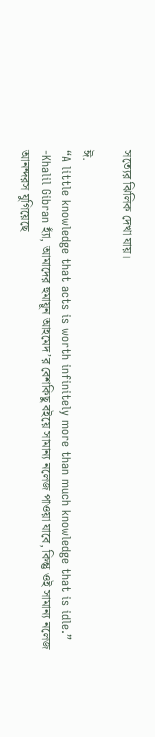সত্যের ঝিলিক দেখা যায়।

ঈ.
“A little knowledge that acts is worth infinitely more than much knowledge that is idle.” -Khalil Gibran হ্যাঁ, আমাদের হুমায়ূন আহমেদ’র বেশকিছু বইয়ে সামান্য নলেজ পাওয়া যাবে, কিন্তু ওই সামান্য নলেজ আনন্দরস যুগিয়েছে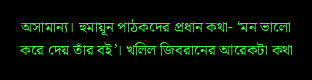অসামান্য। হুমায়ূন পাঠকদের প্রধান কথা- ‘মন ভালো করে দেয় তাঁর বই’। খলিল জিবরানের আরেকটা কথা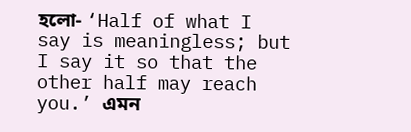হলো- ‘Half of what I say is meaningless; but I say it so that the other half may reach you.’ এমন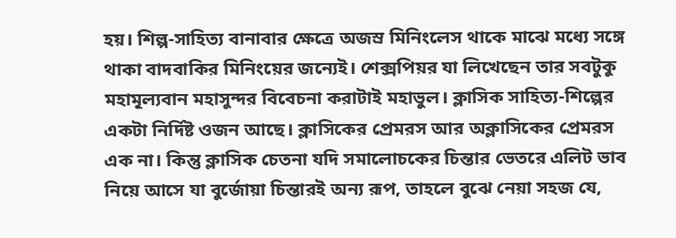হয়। শিল্প-সাহিত্য বানাবার ক্ষেত্রে অজস্র মিনিংলেস থাকে মাঝে মধ্যে সঙ্গে থাকা বাদবাকির মিনিংয়ের জন্যেই। শেক্সপিয়র যা লিখেছেন তার সবটুকু মহামূল্যবান মহাসুন্দর বিবেচনা করাটাই মহাভুল। ক্লাসিক সাহিত্য-শিল্পের একটা নির্দিষ্ট ওজন আছে। ক্লাসিকের প্রেমরস আর অক্লাসিকের প্রেমরস এক না। কিন্তু ক্লাসিক চেতনা যদি সমালোচকের চিন্তার ভেতরে এলিট ভাব নিয়ে আসে যা বুর্জোয়া চিন্তারই অন্য রূপ, তাহলে বুঝে নেয়া সহজ যে,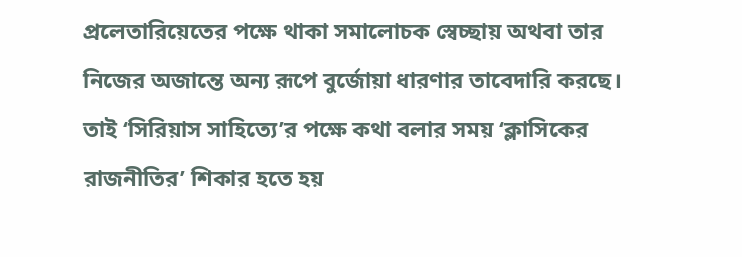প্রলেতারিয়েতের পক্ষে থাকা সমালোচক স্বেচ্ছায় অথবা তার নিজের অজান্তে অন্য রূপে বুর্জোয়া ধারণার তাবেদারি করছে। তাই ‘সিরিয়াস সাহিত্যে’র পক্ষে কথা বলার সময় ‘ক্লাসিকের রাজনীতির’ শিকার হতে হয়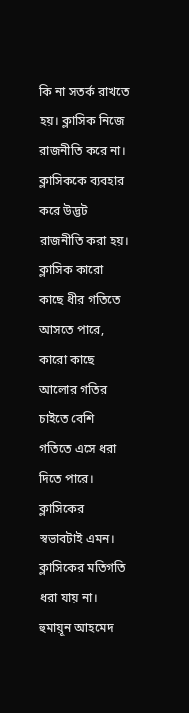কি না সতর্ক রাখতে হয়। ক্লাসিক নিজে রাজনীতি করে না। ক্লাসিককে ব্যবহার করে উদ্ভট রাজনীতি করা হয়। ক্লাসিক কারো কাছে ধীর গতিতে আসতে পারে, কারো কাছে আলোর গতির চাইতে বেশি গতিতে এসে ধরা দিতে পারে। ক্লাসিকের স্বভাবটাই এমন। ক্লাসিকের মতিগতি ধরা যায় না। হুমায়ূন আহমেদ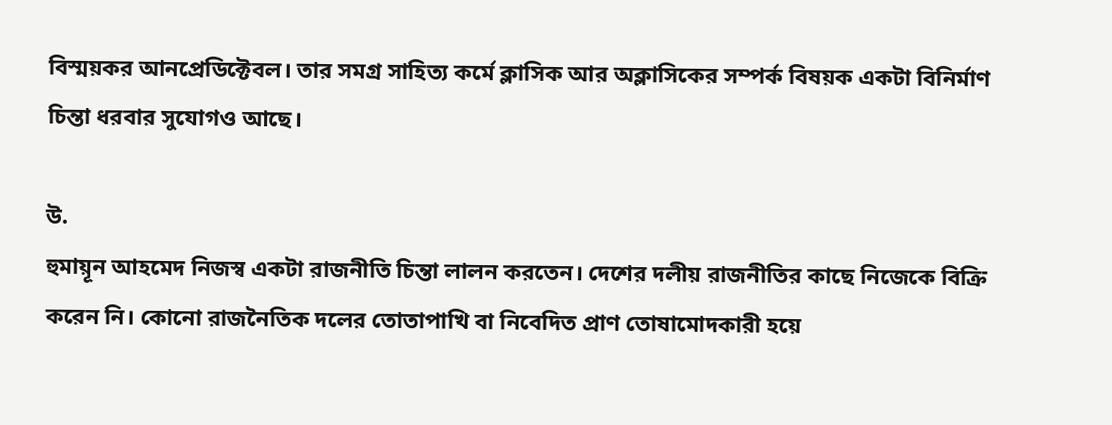বিস্ময়কর আনপ্রেডিক্টেবল। তার সমগ্র সাহিত্য কর্মে ক্লাসিক আর অক্লাসিকের সম্পর্ক বিষয়ক একটা বিনির্মাণ চিন্তা ধরবার সুযোগও আছে।

উ.
হুমায়ূন আহমেদ নিজস্ব একটা রাজনীতি চিন্তা লালন করতেন। দেশের দলীয় রাজনীতির কাছে নিজেকে বিক্রি করেন নি। কোনো রাজনৈতিক দলের তোতাপাখি বা নিবেদিত প্রাণ তোষামোদকারী হয়ে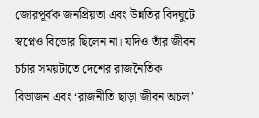জোরপূর্বক জনপ্রিয়তা এবং উন্নতির বিদঘুটে স্বপ্নেও বিভোর ছিলেন না। যদিও তাঁর জীবন চর্চার সময়টাতে দেশের রাজনৈতিক বিভাজন এবং ‘রাজনীতি ছাড়া জীবন অচল’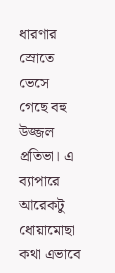ধারণার স্রোতে ভেসে গেছে বহু উজ্জল প্রতিভা। এ ব্যাপারে আরেকটু ধোয়ামোছা কথা এভাবে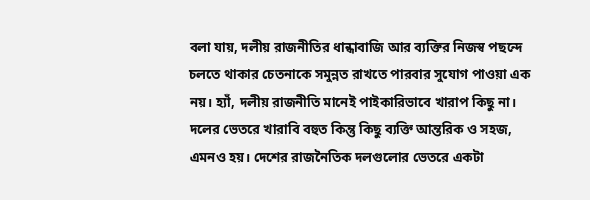বলা যায়, দলীয় রাজনীতির ধান্ধাবাজি আর ব্যক্তির নিজস্ব পছন্দে চলতে থাকার চেতনাকে সমুন্নত রাখতে পারবার সুযোগ পাওয়া এক নয়। হ্যাঁ, দলীয় রাজনীতি মানেই পাইকারিভাবে খারাপ কিছু না। দলের ভেতরে খারাবি বহুত কিন্তু কিছু ব্যক্তি আন্তরিক ও সহজ, এমনও হয়। দেশের রাজনৈতিক দলগুলোর ভেতরে একটা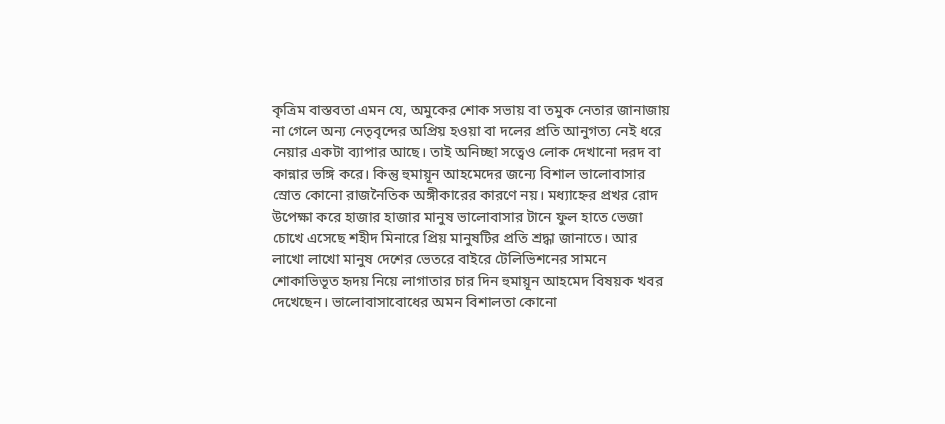কৃত্রিম বাস্তবতা এমন যে, অমুকের শোক সভায় বা তমুক নেতার জানাজায় না গেলে অন্য নেতৃবৃন্দের অপ্রিয় হওয়া বা দলের প্রতি আনুগত্য নেই ধরে নেয়ার একটা ব্যাপার আছে। তাই অনিচ্ছা সত্বেও লোক দেখানো দরদ বা কান্নার ভঙ্গি করে। কিন্তু হুমায়ূন আহমেদের জন্যে বিশাল ভালোবাসার স্রোত কোনো রাজনৈতিক অঙ্গীকারের কারণে নয়। মধ্যাহ্নের প্রখর রোদ উপেক্ষা করে হাজার হাজার মানুষ ভালোবাসার টানে ফুল হাতে ভেজা চোখে এসেছে শহীদ মিনারে প্রিয় মানুষটির প্রতি শ্রদ্ধা জানাতে। আর লাখো লাখো মানুষ দেশের ভেতরে বাইরে টেলিভিশনের সামনে শোকাভিভূত হৃদয় নিয়ে লাগাতার চার দিন হুমায়ূন আহমেদ বিষয়ক খবর দেখেছেন। ভালোবাসাবোধের অমন বিশালতা কোনো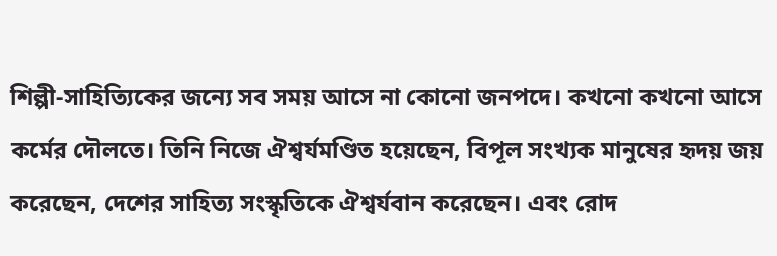শিল্পী-সাহিত্যিকের জন্যে সব সময় আসে না কোনো জনপদে। কখনো কখনো আসে কর্মের দৌলতে। তিনি নিজে ঐশ্বর্যমণ্ডিত হয়েছেন, বিপূল সংখ্যক মানুষের হৃদয় জয় করেছেন, দেশের সাহিত্য সংস্কৃতিকে ঐশ্বর্যবান করেছেন। এবং রোদ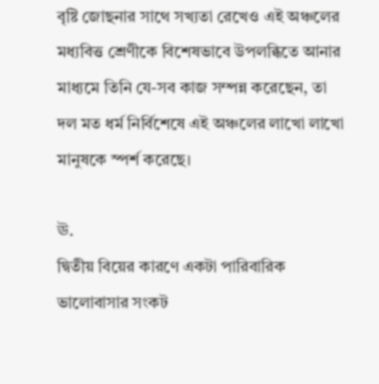বৃষ্টি জোছনার সাথে সখ্যতা রেখেও এই অঞ্চলের মধ্যবিত্ত শ্রেণীকে বিশেষভাবে উপলব্ধিতে আনার মাধ্যমে তিনি যে-সব কাজ সম্পন্ন করেছেন, তা দল মত ধর্ম নির্বিশেষে এই অঞ্চলের লাখো লাখো মানুষকে স্পর্শ করেছে।

ঊ.
দ্বিতীয় বিয়ের কারণে একটা পারিবারিক ভালোবাসার সংকট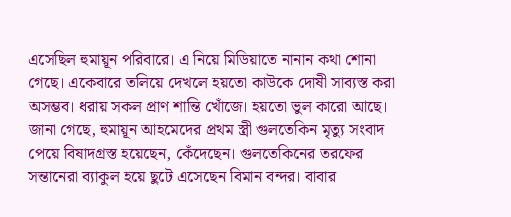এসেছিল হুমায়ূন পরিবারে। এ নিয়ে মিডিয়াতে নানান কথা শোনা গেছে। একেবারে তলিয়ে দেখলে হয়তো কাউকে দোষী সাব্যস্ত করা অসম্ভব। ধরায় সকল প্রাণ শান্তি খোঁজে। হয়তো ভুল কারো আছে। জানা গেছে, হুমায়ূন আহমেদের প্রথম স্ত্রী গুলতেকিন মৃত্যু সংবাদ পেয়ে বিষাদগ্রস্ত হয়েছেন, কেঁদেছেন। গুলতেকিনের তরফের সন্তানেরা ব্যাকুল হয়ে ছুটে এসেছেন বিমান বন্দর। বাবার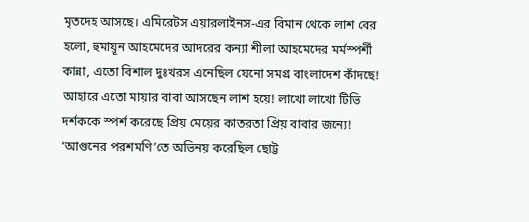মৃতদেহ আসছে। এমিরেটস এয়ারলাইনস-এর বিমান থেকে লাশ বের হলো, হুমায়ূন আহমেদের আদরের কন্যা শীলা আহমেদের মর্মস্পর্শী কান্না, এতো বিশাল দুঃখরস এনেছিল যেনো সমগ্র বাংলাদেশ কাঁদছে! আহারে এতো মায়ার বাবা আসছেন লাশ হয়ে! লাখো লাখো টিভি দর্শককে স্পর্শ করেছে প্রিয় মেয়ের কাতরতা প্রিয় বাবার জন্যে! ‘আগুনের পরশমণি’তে অভিনয় করেছিল ছোট্ট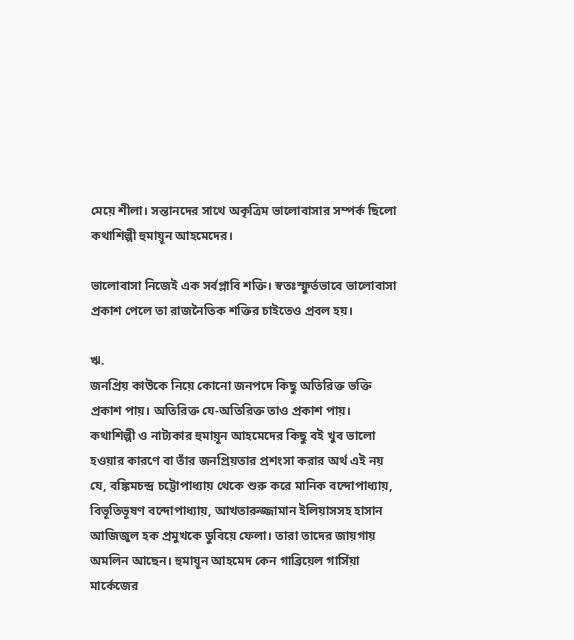মেয়ে শীলা। সন্তানদের সাথে অকৃত্রিম ভালোবাসার সম্পর্ক ছিলো কথাশিল্পী হুমায়ূন আহমেদের।

ভালোবাসা নিজেই এক সর্বপ্লাবি শক্তি। স্বতঃস্ফুর্তভাবে ভালোবাসা প্রকাশ পেলে তা রাজনৈতিক শক্তির চাইতেও প্রবল হয়।

ঋ.
জনপ্রিয় কাউকে নিয়ে কোনো জনপদে কিছু অতিরিক্ত ভক্তি প্রকাশ পায়। অতিরিক্ত যে-অতিরিক্ত তাও প্রকাশ পায়। কথাশিল্পী ও নাট্যকার হুমায়ূন আহমেদের কিছু বই খুব ভালো হওয়ার কারণে বা তাঁর জনপ্রিয়তার প্রশংসা করার অর্থ এই নয় যে, বঙ্কিমচন্দ্র চট্টোপাধ্যায় থেকে শুরু করে মানিক বন্দোপাধ্যায়, বিভূতিভূষণ বন্দোপাধ্যায়, আখতারুজ্জামান ইলিয়াসসহ হাসান আজিজুল হক প্রমুখকে ডুবিয়ে ফেলা। তারা তাদের জায়গায় অমলিন আছেন। হুমায়ূন আহমেদ কেন গাব্রিয়েল গার্সিয়া মার্কেজের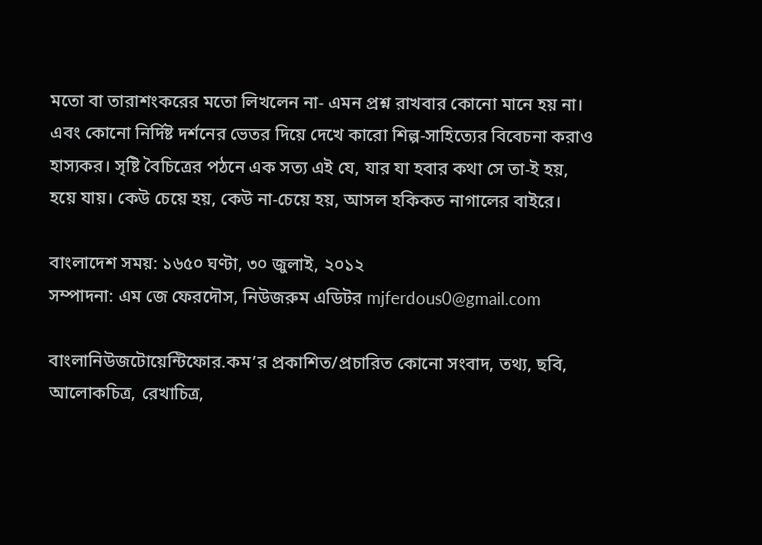মতো বা তারাশংকরের মতো লিখলেন না- এমন প্রশ্ন রাখবার কোনো মানে হয় না। এবং কোনো নির্দিষ্ট দর্শনের ভেতর দিয়ে দেখে কারো শিল্প-সাহিত্যের বিবেচনা করাও হাস্যকর। সৃষ্টি বৈচিত্রের পঠনে এক সত্য এই যে, যার যা হবার কথা সে তা-ই হয়, হয়ে যায়। কেউ চেয়ে হয়, কেউ না-চেয়ে হয়, আসল হকিকত নাগালের বাইরে।

বাংলাদেশ সময়: ১৬৫০ ঘণ্টা, ৩০ জুলাই, ২০১২
সম্পাদনা: এম জে ফেরদৌস, নিউজরুম এডিটর mjferdous0@gmail.com

বাংলানিউজটোয়েন্টিফোর.কম’র প্রকাশিত/প্রচারিত কোনো সংবাদ, তথ্য, ছবি, আলোকচিত্র, রেখাচিত্র,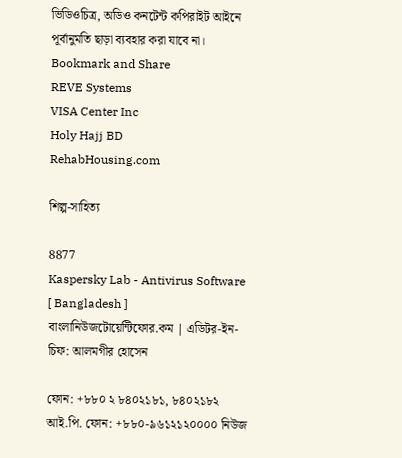ভিডিওচিত্র, অডিও কনটেন্ট কপিরাইট আইনে পূর্বানুমতি ছাড়া ব্যবহার করা যাবে না।
Bookmark and Share
REVE Systems
VISA Center Inc
Holy Hajj BD
RehabHousing.com

শিল্প-সাহিত্য

8877
Kaspersky Lab - Antivirus Software [ Bangladesh ]
বাংলানিউজটোয়েন্টিফোর.কম | এডিটর-ইন-চিফ: আলমগীর হোসেন

ফোন: +৮৮০ ২ ৮৪০২১৮১, ৮৪০২১৮২ আই.পি. ফোন: +৮৮০-৯৬১২১২০০০০ নিউজ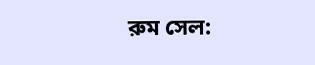রুম সেল: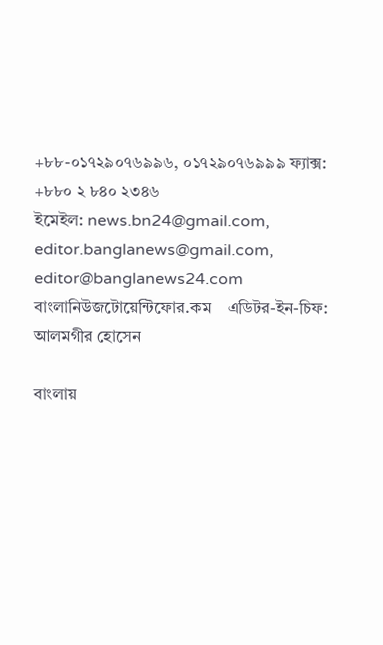+৮৮-০১৭২৯০৭৬৯৯৬, ০১৭২৯০৭৬৯৯৯ ফ্যাক্স: +৮৮০ ২ ৮৪০ ২৩৪৬
ইমেইল: news.bn24@gmail.com, editor.banglanews@gmail.com, editor@banglanews24.com    বাংলানিউজটোয়েন্টিফোর.কম    এডিটর-ইন-চিফ: আলমগীর হোসেন

বাংলায়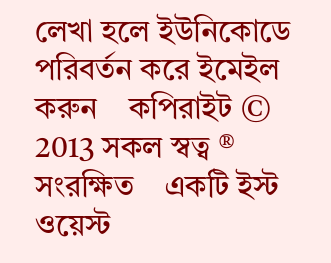লেখা হলে ইউনিকোডে পরিবর্তন করে ইমেইল করুন    কপিরাইট © 2013 সকল স্বত্ব ® সংরক্ষিত    একটি ইস্ট ওয়েস্ট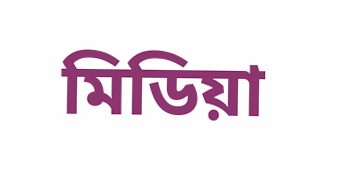মিডিয়া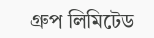গ্রুপ লিমিটেড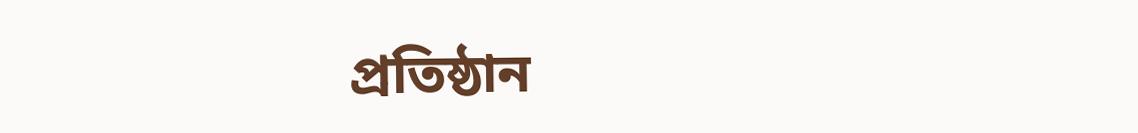প্রতিষ্ঠান